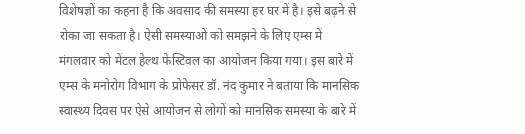विशेषज्ञों का कहना है कि अवसाद की समस्या हर घर में है। इसे बढ़ने से रोका जा सकता है। ऐसी समस्याओं को समझने के लिए एम्स में मंगलवार को मेंटल हेल्थ फेस्टिवल का आयोजन किया गया। इस बारे में एम्स के मनोरोग विभाग के प्रोफेसर डॉ. नंद कुमार ने बताया कि मानसिक स्वास्थ्य दिवस पर ऐसे आयोजन से लोगों को मानसिक समस्या के बारे में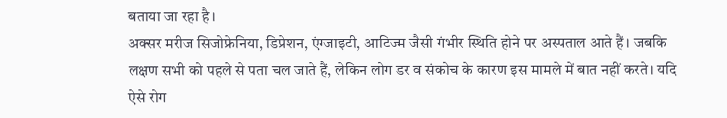बताया जा रहा है।
अक्सर मरीज सिजोफ्रेनिया, डिप्रेशन, एंग्जाइटी, आटिज्म जैसी गंभीर स्थिति होने पर अस्पताल आते हैं। जबकि लक्षण सभी को पहले से पता चल जाते हैं, लेकिन लोग डर व संकोच के कारण इस मामले में बात नहीं करते। यदि ऐसे रोग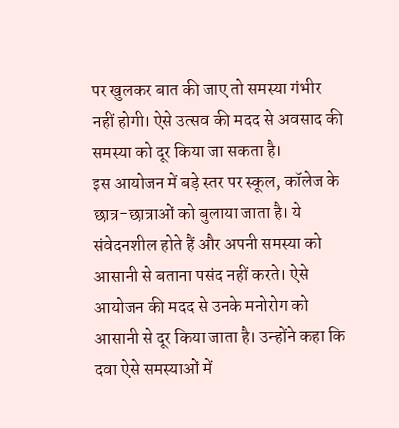पर खुलकर बात की जाए तो समस्या गंभीर नहीं होगी। ऐसे उत्सव की मदद से अवसाद की समस्या को दूर किया जा सकता है।
इस आयोजन में बड़े स्तर पर स्कूल, कॉलेज के छात्र-छात्राओं को बुलाया जाता है। ये संवेदनशील होते हैं और अपनी समस्या को आसानी से बताना पसंद नहीं करते। ऐसे आयोजन की मदद से उनके मनोरोग को आसानी से दूर किया जाता है। उन्होंने कहा कि दवा ऐसे समस्याओं में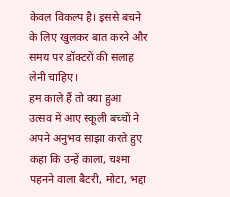केवल विकल्प है। इससे बचने के लिए खुलकर बात करने और समय पर डॉक्टरों की सलाह लेनी चाहिए।
हम काले हैं तो क्या हुआ
उत्सव में आए स्कूली बच्चों ने अपने अनुभव साझा करते हुए कहा कि उन्हें काला, चश्मा पहनने वाला बैटरी, मोटा, भद्दा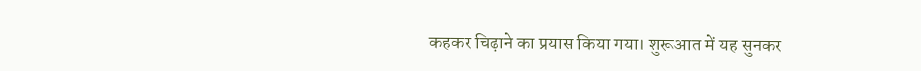कहकर चिढ़ाने का प्रयास किया गया। शुरूआत में यह सुनकर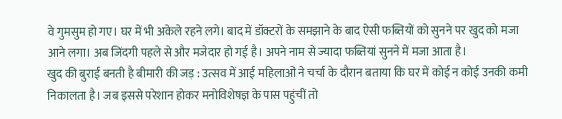वे गुमसुम हो गए। घर में भी अकेले रहने लगे। बाद में डॉक्टरों के समझाने के बाद ऐसी फब्तियों को सुनने पर खुद को मजा आने लगा। अब जिंदगी पहले से और मजेदार हो गई है। अपने नाम से ज्यादा फब्तियां सुनने में मजा आता है।
खुद की बुराई बनती है बीमारी की जड़ : उत्सव में आई महिलाओं ने चर्चा के दौरान बताया कि घर में कोई न कोई उनकी कमी निकालता है। जब इससे परेशान होकर मनोविशेषज्ञ के पास पहुंचीं तो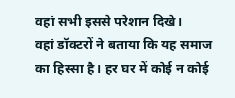वहां सभी इससे परेशान दिखे।
वहां डॉक्टरों ने बताया कि यह समाज का हिस्सा है। हर घर में कोई न कोई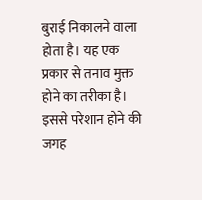बुराई निकालने वाला होता है। यह एक प्रकार से तनाव मुक्त होने का तरीका है। इससे परेशान होने की जगह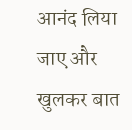आनंद लिया जाए और खुलकर बात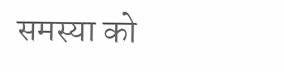समस्या को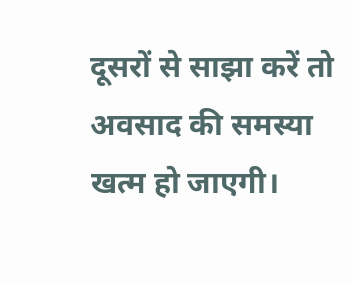दूसरों से साझा करें तो अवसाद की समस्या खत्म हो जाएगी।